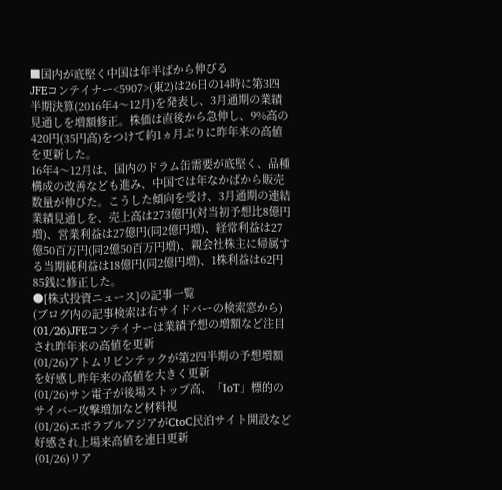■国内が底堅く中国は年半ばから伸びる
JFEコンテイナー<5907>(東2)は26日の14時に第3四半期決算(2016年4〜12月)を発表し、3月通期の業績見通しを増額修正。株価は直後から急伸し、9%高の420円(35円高)をつけて約1ヵ月ぶりに昨年来の高値を更新した。
16年4〜12月は、国内のドラム缶需要が底堅く、品種構成の改善なども進み、中国では年なかばから販売数量が伸びた。こうした傾向を受け、3月通期の連結業績見通しを、売上高は273億円(対当初予想比8億円増)、営業利益は27億円(同2億円増)、経常利益は27億50百万円(同2億50百万円増)、親会社株主に帰属する当期純利益は18億円(同2億円増)、1株利益は62円85銭に修正した。
●[株式投資ニュース]の記事一覧
(ブログ内の記事検索は右サイドバーの検索窓から)
(01/26)JFEコンテイナーは業績予想の増額など注目され昨年来の高値を更新
(01/26)アトムリビンテックが第2四半期の予想増額を好感し昨年来の高値を大きく更新
(01/26)サン電子が後場ストップ高、「IoT」標的のサイバー攻撃増加など材料視
(01/26)エボラブルアジアがCtoC民泊サイト開設など好感され上場来高値を連日更新
(01/26)リア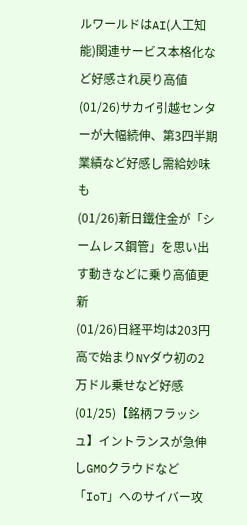ルワールドはAI(人工知能)関連サービス本格化など好感され戻り高値
(01/26)サカイ引越センターが大幅続伸、第3四半期業績など好感し需給妙味も
(01/26)新日鐵住金が「シームレス鋼管」を思い出す動きなどに乗り高値更新
(01/26)日経平均は203円高で始まりNYダウ初の2万ドル乗せなど好感
(01/25)【銘柄フラッシュ】イントランスが急伸しGMOクラウドなど「IoT」へのサイバー攻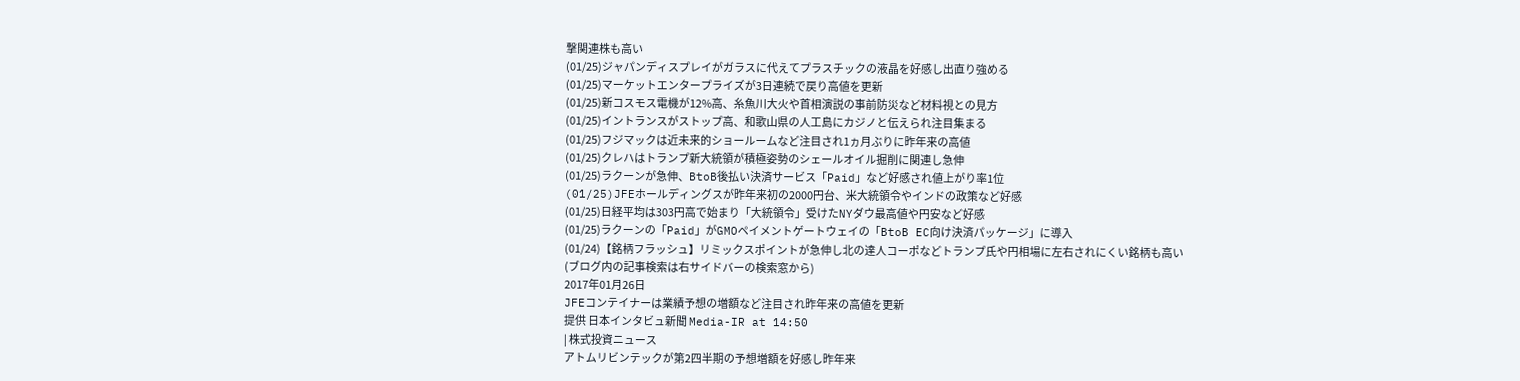撃関連株も高い
(01/25)ジャパンディスプレイがガラスに代えてプラスチックの液晶を好感し出直り強める
(01/25)マーケットエンタープライズが3日連続で戻り高値を更新
(01/25)新コスモス電機が12%高、糸魚川大火や首相演説の事前防災など材料視との見方
(01/25)イントランスがストップ高、和歌山県の人工島にカジノと伝えられ注目集まる
(01/25)フジマックは近未来的ショールームなど注目され1ヵ月ぶりに昨年来の高値
(01/25)クレハはトランプ新大統領が積極姿勢のシェールオイル掘削に関連し急伸
(01/25)ラクーンが急伸、BtoB後払い決済サービス「Paid」など好感され値上がり率1位
(01/25)JFEホールディングスが昨年来初の2000円台、米大統領令やインドの政策など好感
(01/25)日経平均は303円高で始まり「大統領令」受けたNYダウ最高値や円安など好感
(01/25)ラクーンの「Paid」がGMOペイメントゲートウェイの「BtoB EC向け決済パッケージ」に導入
(01/24)【銘柄フラッシュ】リミックスポイントが急伸し北の達人コーポなどトランプ氏や円相場に左右されにくい銘柄も高い
(ブログ内の記事検索は右サイドバーの検索窓から)
2017年01月26日
JFEコンテイナーは業績予想の増額など注目され昨年来の高値を更新
提供 日本インタビュ新聞 Media-IR at 14:50
| 株式投資ニュース
アトムリビンテックが第2四半期の予想増額を好感し昨年来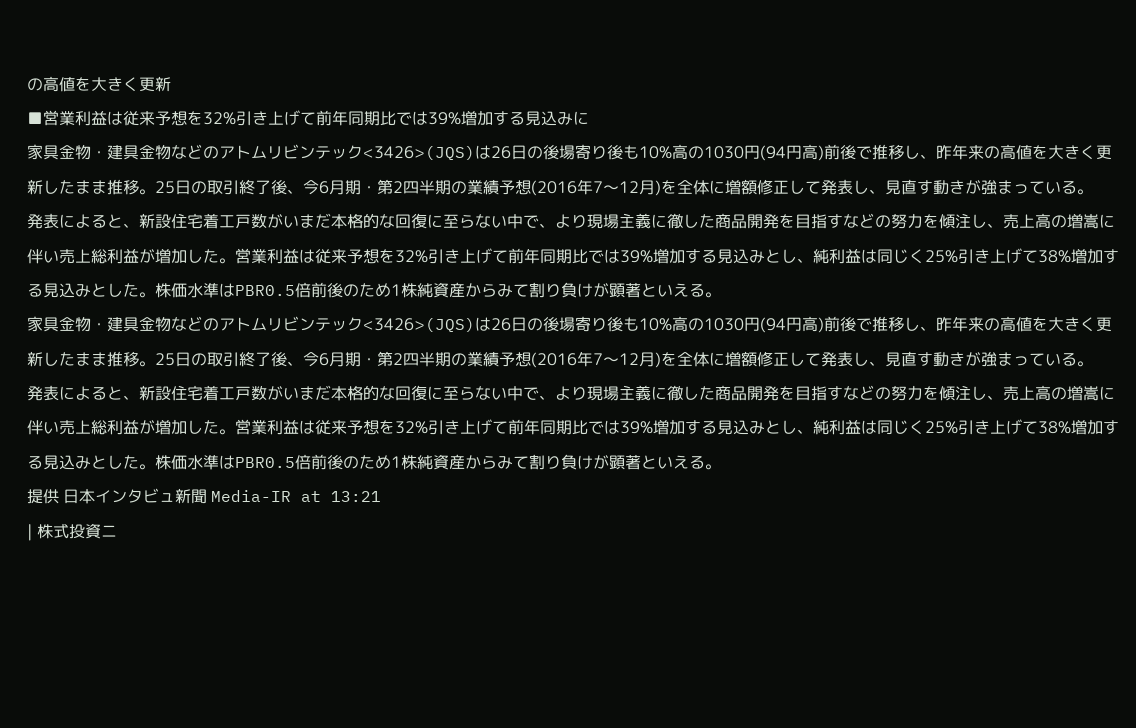の高値を大きく更新
■営業利益は従来予想を32%引き上げて前年同期比では39%増加する見込みに
家具金物・建具金物などのアトムリビンテック<3426>(JQS)は26日の後場寄り後も10%高の1030円(94円高)前後で推移し、昨年来の高値を大きく更新したまま推移。25日の取引終了後、今6月期・第2四半期の業績予想(2016年7〜12月)を全体に増額修正して発表し、見直す動きが強まっている。
発表によると、新設住宅着工戸数がいまだ本格的な回復に至らない中で、より現場主義に徹した商品開発を目指すなどの努力を傾注し、売上高の増嵩に伴い売上総利益が増加した。営業利益は従来予想を32%引き上げて前年同期比では39%増加する見込みとし、純利益は同じく25%引き上げて38%増加する見込みとした。株価水準はPBR0.5倍前後のため1株純資産からみて割り負けが顕著といえる。
家具金物・建具金物などのアトムリビンテック<3426>(JQS)は26日の後場寄り後も10%高の1030円(94円高)前後で推移し、昨年来の高値を大きく更新したまま推移。25日の取引終了後、今6月期・第2四半期の業績予想(2016年7〜12月)を全体に増額修正して発表し、見直す動きが強まっている。
発表によると、新設住宅着工戸数がいまだ本格的な回復に至らない中で、より現場主義に徹した商品開発を目指すなどの努力を傾注し、売上高の増嵩に伴い売上総利益が増加した。営業利益は従来予想を32%引き上げて前年同期比では39%増加する見込みとし、純利益は同じく25%引き上げて38%増加する見込みとした。株価水準はPBR0.5倍前後のため1株純資産からみて割り負けが顕著といえる。
提供 日本インタビュ新聞 Media-IR at 13:21
| 株式投資ニ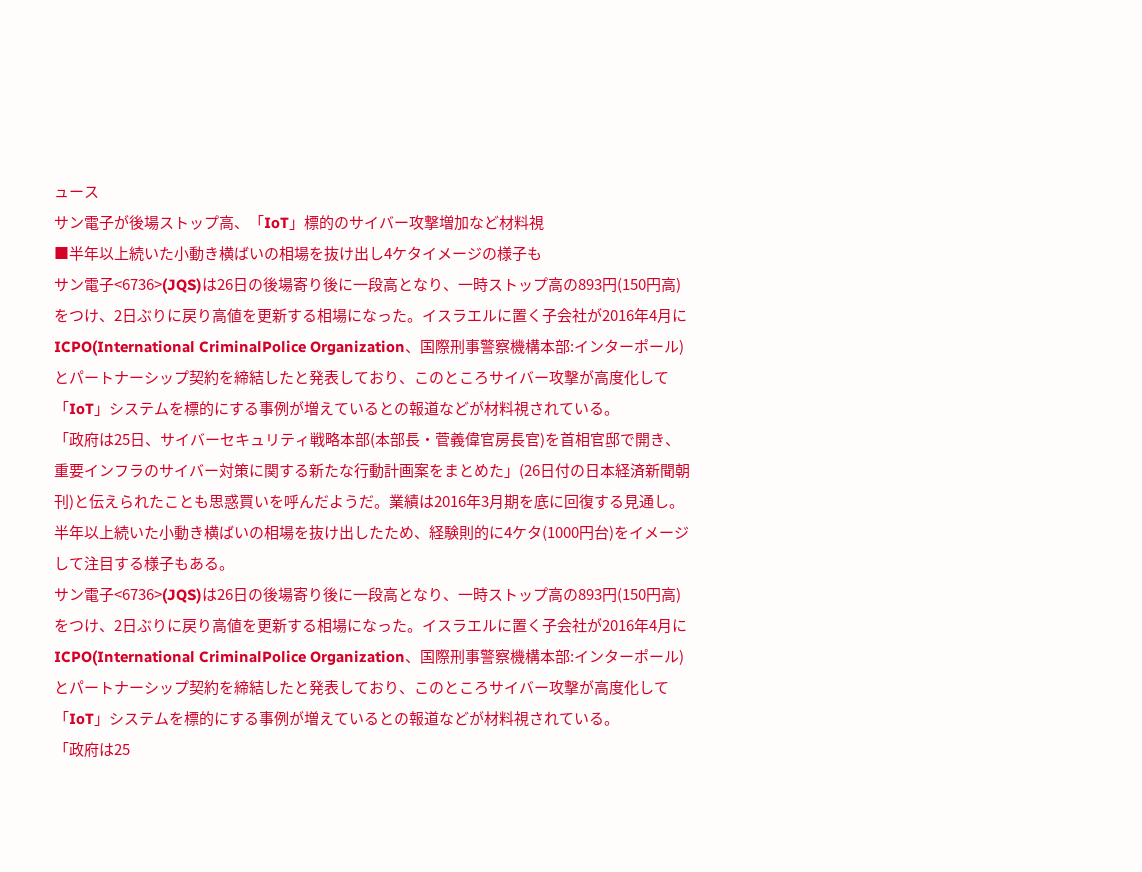ュース
サン電子が後場ストップ高、「IoT」標的のサイバー攻撃増加など材料視
■半年以上続いた小動き横ばいの相場を抜け出し4ケタイメージの様子も
サン電子<6736>(JQS)は26日の後場寄り後に一段高となり、一時ストップ高の893円(150円高)をつけ、2日ぶりに戻り高値を更新する相場になった。イスラエルに置く子会社が2016年4月にICPO(International CriminalPolice Organization、国際刑事警察機構本部:インターポール)とパートナーシップ契約を締結したと発表しており、このところサイバー攻撃が高度化して「IoT」システムを標的にする事例が増えているとの報道などが材料視されている。
「政府は25日、サイバーセキュリティ戦略本部(本部長・菅義偉官房長官)を首相官邸で開き、重要インフラのサイバー対策に関する新たな行動計画案をまとめた」(26日付の日本経済新聞朝刊)と伝えられたことも思惑買いを呼んだようだ。業績は2016年3月期を底に回復する見通し。半年以上続いた小動き横ばいの相場を抜け出したため、経験則的に4ケタ(1000円台)をイメージして注目する様子もある。
サン電子<6736>(JQS)は26日の後場寄り後に一段高となり、一時ストップ高の893円(150円高)をつけ、2日ぶりに戻り高値を更新する相場になった。イスラエルに置く子会社が2016年4月にICPO(International CriminalPolice Organization、国際刑事警察機構本部:インターポール)とパートナーシップ契約を締結したと発表しており、このところサイバー攻撃が高度化して「IoT」システムを標的にする事例が増えているとの報道などが材料視されている。
「政府は25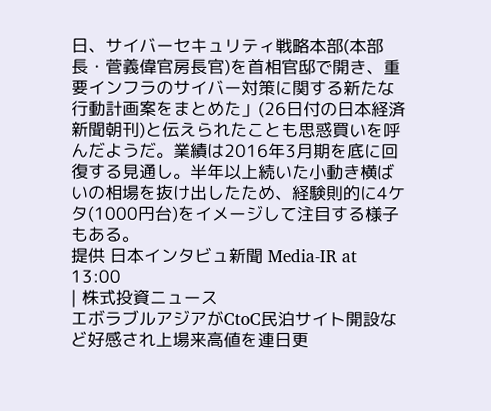日、サイバーセキュリティ戦略本部(本部長・菅義偉官房長官)を首相官邸で開き、重要インフラのサイバー対策に関する新たな行動計画案をまとめた」(26日付の日本経済新聞朝刊)と伝えられたことも思惑買いを呼んだようだ。業績は2016年3月期を底に回復する見通し。半年以上続いた小動き横ばいの相場を抜け出したため、経験則的に4ケタ(1000円台)をイメージして注目する様子もある。
提供 日本インタビュ新聞 Media-IR at 13:00
| 株式投資ニュース
エボラブルアジアがCtoC民泊サイト開設など好感され上場来高値を連日更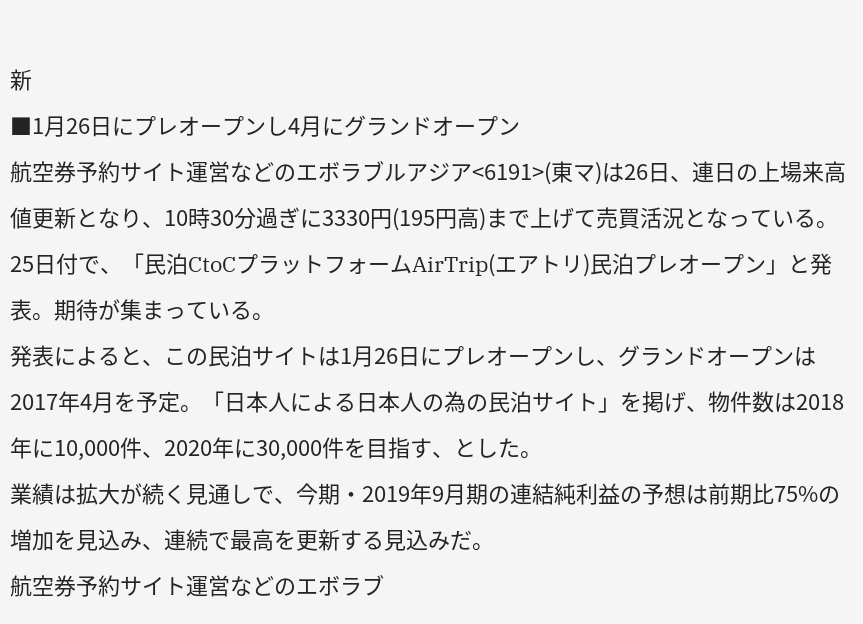新
■1月26日にプレオープンし4月にグランドオープン
航空券予約サイト運営などのエボラブルアジア<6191>(東マ)は26日、連日の上場来高値更新となり、10時30分過ぎに3330円(195円高)まで上げて売買活況となっている。25日付で、「民泊CtoCプラットフォームAirTrip(エアトリ)民泊プレオープン」と発表。期待が集まっている。
発表によると、この民泊サイトは1月26日にプレオープンし、グランドオープンは2017年4月を予定。「日本人による日本人の為の民泊サイト」を掲げ、物件数は2018年に10,000件、2020年に30,000件を目指す、とした。
業績は拡大が続く見通しで、今期・2019年9月期の連結純利益の予想は前期比75%の増加を見込み、連続で最高を更新する見込みだ。
航空券予約サイト運営などのエボラブ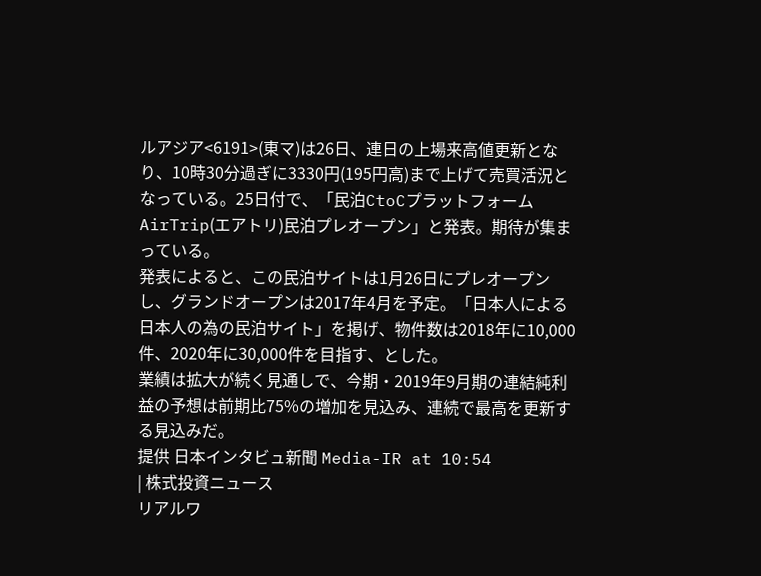ルアジア<6191>(東マ)は26日、連日の上場来高値更新となり、10時30分過ぎに3330円(195円高)まで上げて売買活況となっている。25日付で、「民泊CtoCプラットフォームAirTrip(エアトリ)民泊プレオープン」と発表。期待が集まっている。
発表によると、この民泊サイトは1月26日にプレオープンし、グランドオープンは2017年4月を予定。「日本人による日本人の為の民泊サイト」を掲げ、物件数は2018年に10,000件、2020年に30,000件を目指す、とした。
業績は拡大が続く見通しで、今期・2019年9月期の連結純利益の予想は前期比75%の増加を見込み、連続で最高を更新する見込みだ。
提供 日本インタビュ新聞 Media-IR at 10:54
| 株式投資ニュース
リアルワ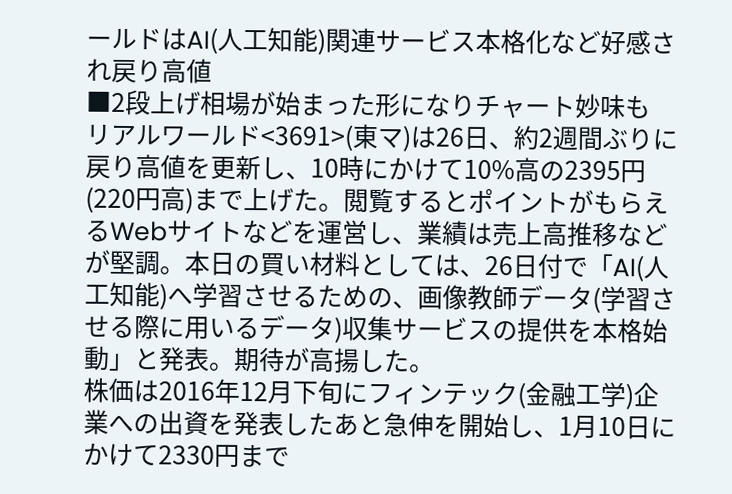ールドはAI(人工知能)関連サービス本格化など好感され戻り高値
■2段上げ相場が始まった形になりチャート妙味も
リアルワールド<3691>(東マ)は26日、約2週間ぶりに戻り高値を更新し、10時にかけて10%高の2395円(220円高)まで上げた。閲覧するとポイントがもらえるWebサイトなどを運営し、業績は売上高推移などが堅調。本日の買い材料としては、26日付で「AI(人工知能)へ学習させるための、画像教師データ(学習させる際に用いるデータ)収集サービスの提供を本格始動」と発表。期待が高揚した。
株価は2016年12月下旬にフィンテック(金融工学)企業への出資を発表したあと急伸を開始し、1月10日にかけて2330円まで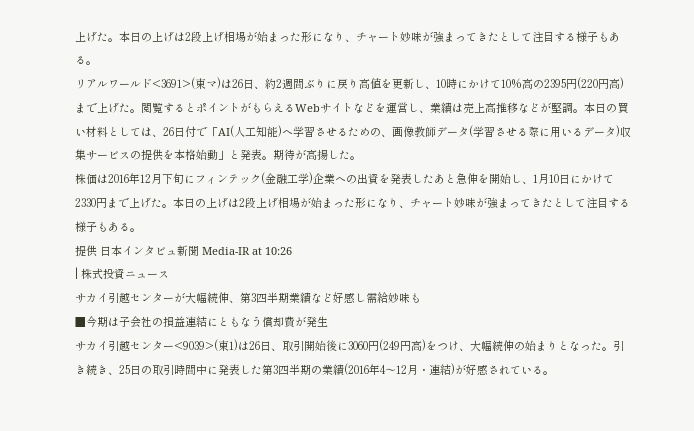上げた。本日の上げは2段上げ相場が始まった形になり、チャート妙味が強まってきたとして注目する様子もある。
リアルワールド<3691>(東マ)は26日、約2週間ぶりに戻り高値を更新し、10時にかけて10%高の2395円(220円高)まで上げた。閲覧するとポイントがもらえるWebサイトなどを運営し、業績は売上高推移などが堅調。本日の買い材料としては、26日付で「AI(人工知能)へ学習させるための、画像教師データ(学習させる際に用いるデータ)収集サービスの提供を本格始動」と発表。期待が高揚した。
株価は2016年12月下旬にフィンテック(金融工学)企業への出資を発表したあと急伸を開始し、1月10日にかけて2330円まで上げた。本日の上げは2段上げ相場が始まった形になり、チャート妙味が強まってきたとして注目する様子もある。
提供 日本インタビュ新聞 Media-IR at 10:26
| 株式投資ニュース
サカイ引越センターが大幅続伸、第3四半期業績など好感し需給妙味も
■今期は子会社の損益連結にともなう償却費が発生
サカイ引越センター<9039>(東1)は26日、取引開始後に3060円(249円高)をつけ、大幅続伸の始まりとなった。引き続き、25日の取引時間中に発表した第3四半期の業績(2016年4〜12月・連結)が好感されている。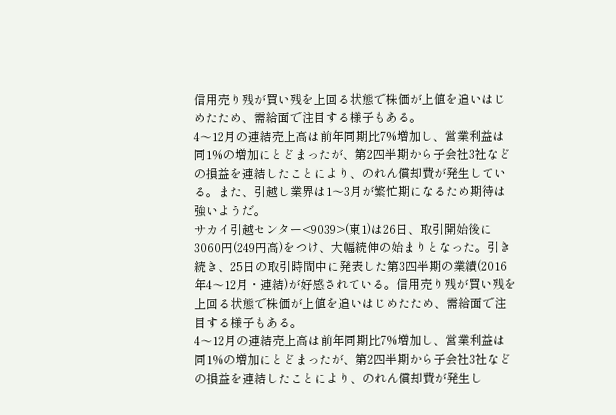信用売り残が買い残を上回る状態で株価が上値を追いはじめたため、需給面で注目する様子もある。
4〜12月の連結売上高は前年同期比7%増加し、営業利益は同1%の増加にとどまったが、第2四半期から子会社3社などの損益を連結したことにより、のれん償却費が発生している。また、引越し業界は1〜3月が繁忙期になるため期待は強いようだ。
サカイ引越センター<9039>(東1)は26日、取引開始後に3060円(249円高)をつけ、大幅続伸の始まりとなった。引き続き、25日の取引時間中に発表した第3四半期の業績(2016年4〜12月・連結)が好感されている。信用売り残が買い残を上回る状態で株価が上値を追いはじめたため、需給面で注目する様子もある。
4〜12月の連結売上高は前年同期比7%増加し、営業利益は同1%の増加にとどまったが、第2四半期から子会社3社などの損益を連結したことにより、のれん償却費が発生し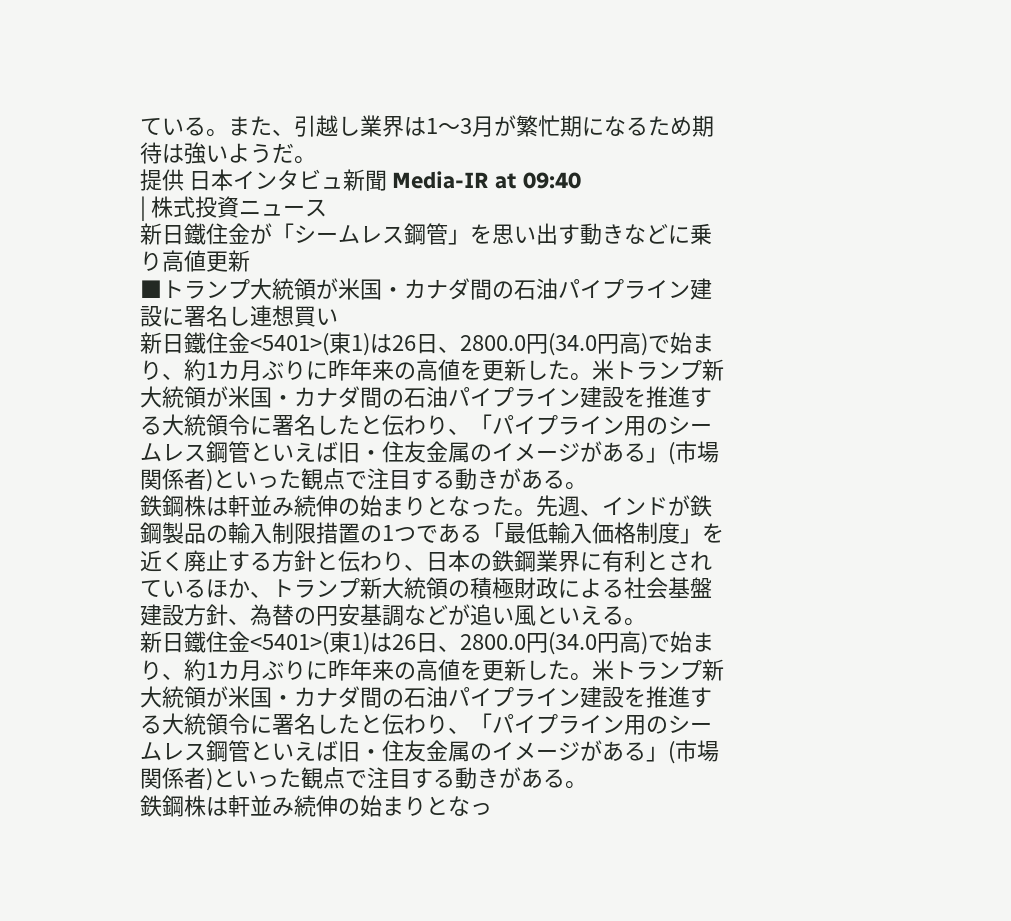ている。また、引越し業界は1〜3月が繁忙期になるため期待は強いようだ。
提供 日本インタビュ新聞 Media-IR at 09:40
| 株式投資ニュース
新日鐵住金が「シームレス鋼管」を思い出す動きなどに乗り高値更新
■トランプ大統領が米国・カナダ間の石油パイプライン建設に署名し連想買い
新日鐵住金<5401>(東1)は26日、2800.0円(34.0円高)で始まり、約1カ月ぶりに昨年来の高値を更新した。米トランプ新大統領が米国・カナダ間の石油パイプライン建設を推進する大統領令に署名したと伝わり、「パイプライン用のシームレス鋼管といえば旧・住友金属のイメージがある」(市場関係者)といった観点で注目する動きがある。
鉄鋼株は軒並み続伸の始まりとなった。先週、インドが鉄鋼製品の輸入制限措置の1つである「最低輸入価格制度」を近く廃止する方針と伝わり、日本の鉄鋼業界に有利とされているほか、トランプ新大統領の積極財政による社会基盤建設方針、為替の円安基調などが追い風といえる。
新日鐵住金<5401>(東1)は26日、2800.0円(34.0円高)で始まり、約1カ月ぶりに昨年来の高値を更新した。米トランプ新大統領が米国・カナダ間の石油パイプライン建設を推進する大統領令に署名したと伝わり、「パイプライン用のシームレス鋼管といえば旧・住友金属のイメージがある」(市場関係者)といった観点で注目する動きがある。
鉄鋼株は軒並み続伸の始まりとなっ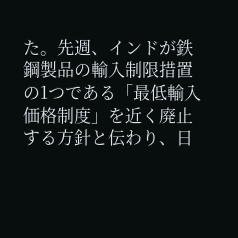た。先週、インドが鉄鋼製品の輸入制限措置の1つである「最低輸入価格制度」を近く廃止する方針と伝わり、日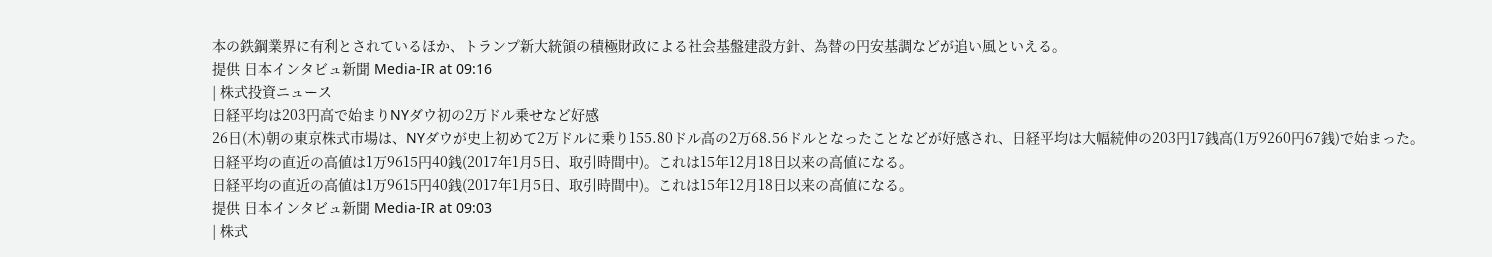本の鉄鋼業界に有利とされているほか、トランプ新大統領の積極財政による社会基盤建設方針、為替の円安基調などが追い風といえる。
提供 日本インタビュ新聞 Media-IR at 09:16
| 株式投資ニュース
日経平均は203円高で始まりNYダウ初の2万ドル乗せなど好感
26日(木)朝の東京株式市場は、NYダウが史上初めて2万ドルに乗り155.80ドル高の2万68.56ドルとなったことなどが好感され、日経平均は大幅続伸の203円17銭高(1万9260円67銭)で始まった。
日経平均の直近の高値は1万9615円40銭(2017年1月5日、取引時間中)。これは15年12月18日以来の高値になる。
日経平均の直近の高値は1万9615円40銭(2017年1月5日、取引時間中)。これは15年12月18日以来の高値になる。
提供 日本インタビュ新聞 Media-IR at 09:03
| 株式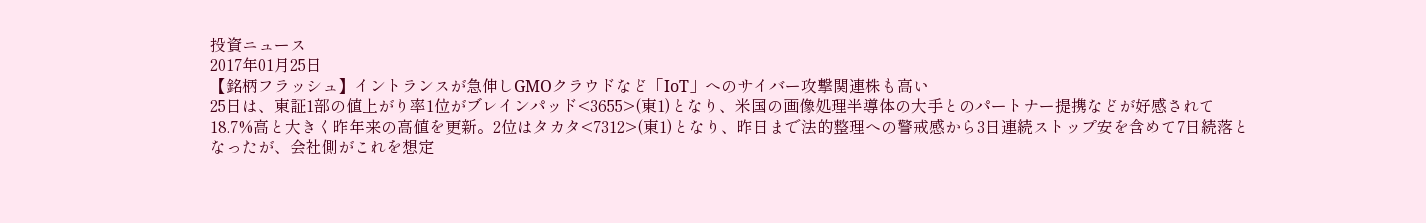投資ニュース
2017年01月25日
【銘柄フラッシュ】イントランスが急伸しGMOクラウドなど「IoT」へのサイバー攻撃関連株も高い
25日は、東証1部の値上がり率1位がブレインパッド<3655>(東1)となり、米国の画像処理半導体の大手とのパートナー提携などが好感されて18.7%高と大きく昨年来の高値を更新。2位はタカタ<7312>(東1)となり、昨日まで法的整理への警戒感から3日連続ストップ安を含めて7日続落となったが、会社側がこれを想定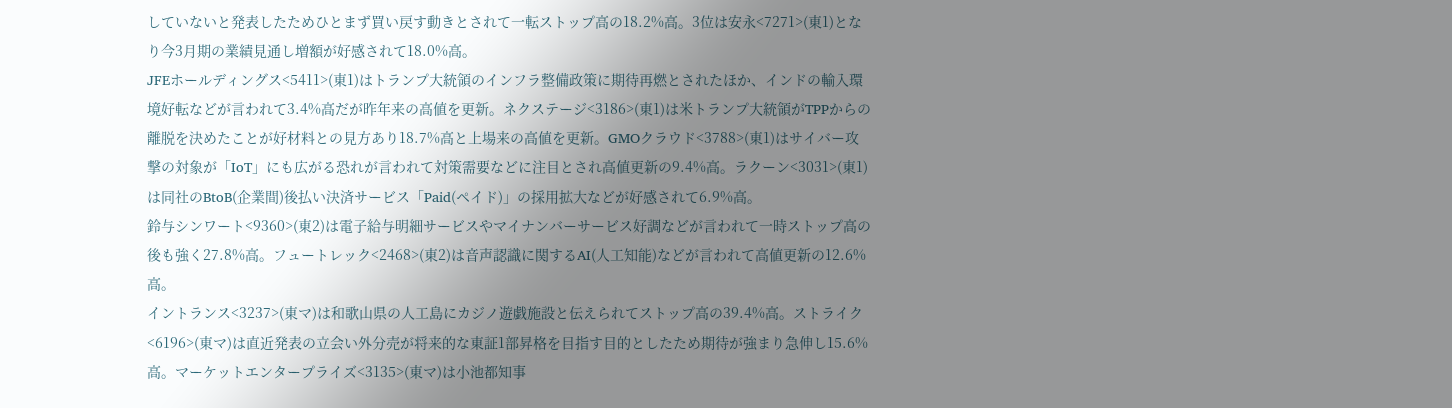していないと発表したためひとまず買い戻す動きとされて一転ストップ高の18.2%高。3位は安永<7271>(東1)となり今3月期の業績見通し増額が好感されて18.0%高。
JFEホールディングス<5411>(東1)はトランプ大統領のインフラ整備政策に期待再燃とされたほか、インドの輸入環境好転などが言われて3.4%高だが昨年来の高値を更新。ネクステージ<3186>(東1)は米トランプ大統領がTPPからの離脱を決めたことが好材料との見方あり18.7%高と上場来の高値を更新。GMOクラウド<3788>(東1)はサイバー攻撃の対象が「IoT」にも広がる恐れが言われて対策需要などに注目とされ高値更新の9.4%高。ラクーン<3031>(東1)は同社のBtoB(企業間)後払い決済サービス「Paid(ペイド)」の採用拡大などが好感されて6.9%高。
鈴与シンワート<9360>(東2)は電子給与明細サービスやマイナンバーサービス好調などが言われて一時ストップ高の後も強く27.8%高。フュートレック<2468>(東2)は音声認識に関するAI(人工知能)などが言われて高値更新の12.6%高。
イントランス<3237>(東マ)は和歌山県の人工島にカジノ遊戯施設と伝えられてストップ高の39.4%高。ストライク<6196>(東マ)は直近発表の立会い外分売が将来的な東証1部昇格を目指す目的としたため期待が強まり急伸し15.6%高。マーケットエンタープライズ<3135>(東マ)は小池都知事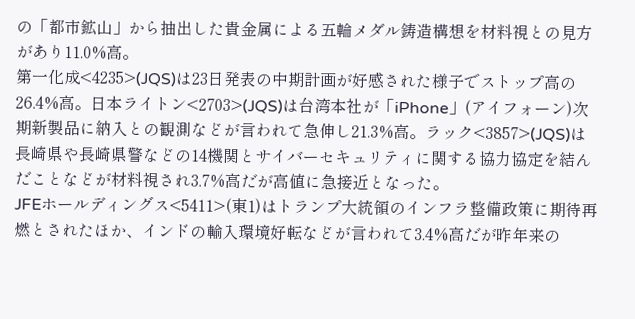の「都市鉱山」から抽出した貴金属による五輪メダル鋳造構想を材料視との見方があり11.0%高。
第一化成<4235>(JQS)は23日発表の中期計画が好感された様子でストップ高の26.4%高。日本ライトン<2703>(JQS)は台湾本社が「iPhone」(アイフォーン)次期新製品に納入との観測などが言われて急伸し21.3%高。ラック<3857>(JQS)は長崎県や長崎県警などの14機関とサイバーセキュリティに関する協力協定を結んだことなどが材料視され3.7%高だが高値に急接近となった。
JFEホールディングス<5411>(東1)はトランプ大統領のインフラ整備政策に期待再燃とされたほか、インドの輸入環境好転などが言われて3.4%高だが昨年来の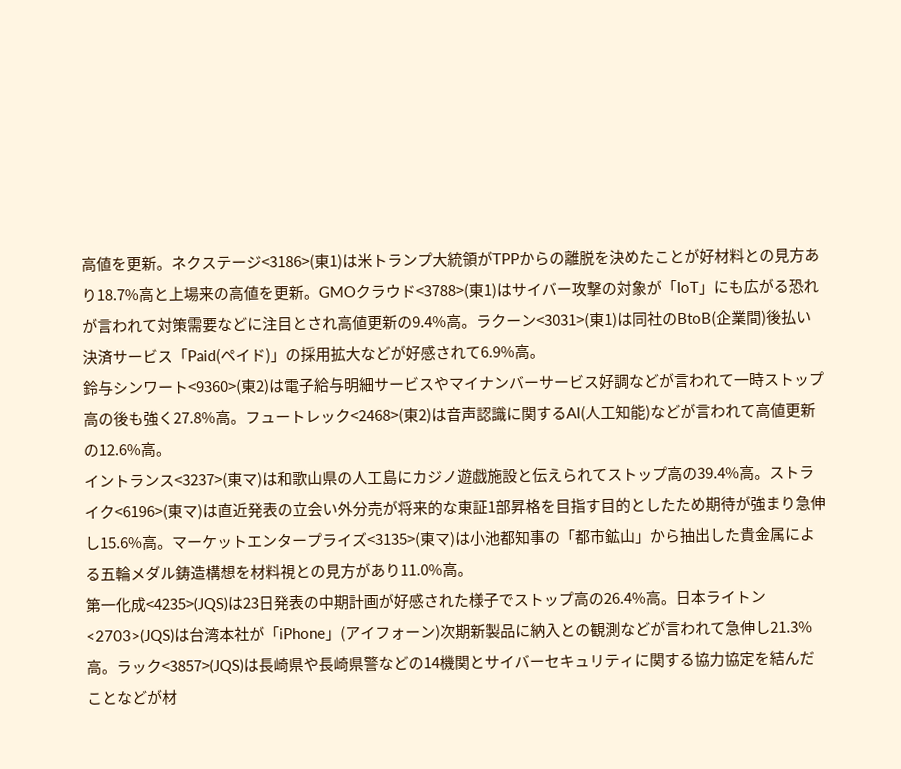高値を更新。ネクステージ<3186>(東1)は米トランプ大統領がTPPからの離脱を決めたことが好材料との見方あり18.7%高と上場来の高値を更新。GMOクラウド<3788>(東1)はサイバー攻撃の対象が「IoT」にも広がる恐れが言われて対策需要などに注目とされ高値更新の9.4%高。ラクーン<3031>(東1)は同社のBtoB(企業間)後払い決済サービス「Paid(ペイド)」の採用拡大などが好感されて6.9%高。
鈴与シンワート<9360>(東2)は電子給与明細サービスやマイナンバーサービス好調などが言われて一時ストップ高の後も強く27.8%高。フュートレック<2468>(東2)は音声認識に関するAI(人工知能)などが言われて高値更新の12.6%高。
イントランス<3237>(東マ)は和歌山県の人工島にカジノ遊戯施設と伝えられてストップ高の39.4%高。ストライク<6196>(東マ)は直近発表の立会い外分売が将来的な東証1部昇格を目指す目的としたため期待が強まり急伸し15.6%高。マーケットエンタープライズ<3135>(東マ)は小池都知事の「都市鉱山」から抽出した貴金属による五輪メダル鋳造構想を材料視との見方があり11.0%高。
第一化成<4235>(JQS)は23日発表の中期計画が好感された様子でストップ高の26.4%高。日本ライトン<2703>(JQS)は台湾本社が「iPhone」(アイフォーン)次期新製品に納入との観測などが言われて急伸し21.3%高。ラック<3857>(JQS)は長崎県や長崎県警などの14機関とサイバーセキュリティに関する協力協定を結んだことなどが材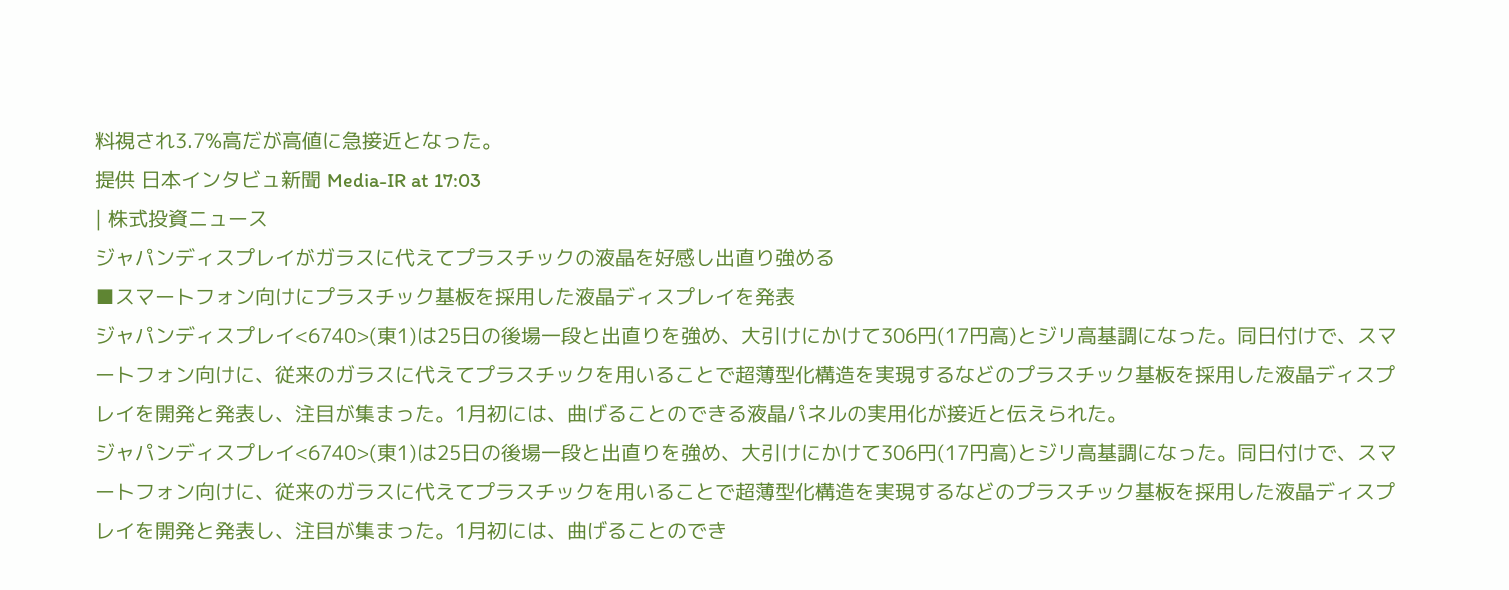料視され3.7%高だが高値に急接近となった。
提供 日本インタビュ新聞 Media-IR at 17:03
| 株式投資ニュース
ジャパンディスプレイがガラスに代えてプラスチックの液晶を好感し出直り強める
■スマートフォン向けにプラスチック基板を採用した液晶ディスプレイを発表
ジャパンディスプレイ<6740>(東1)は25日の後場一段と出直りを強め、大引けにかけて306円(17円高)とジリ高基調になった。同日付けで、スマートフォン向けに、従来のガラスに代えてプラスチックを用いることで超薄型化構造を実現するなどのプラスチック基板を採用した液晶ディスプレイを開発と発表し、注目が集まった。1月初には、曲げることのできる液晶パネルの実用化が接近と伝えられた。
ジャパンディスプレイ<6740>(東1)は25日の後場一段と出直りを強め、大引けにかけて306円(17円高)とジリ高基調になった。同日付けで、スマートフォン向けに、従来のガラスに代えてプラスチックを用いることで超薄型化構造を実現するなどのプラスチック基板を採用した液晶ディスプレイを開発と発表し、注目が集まった。1月初には、曲げることのでき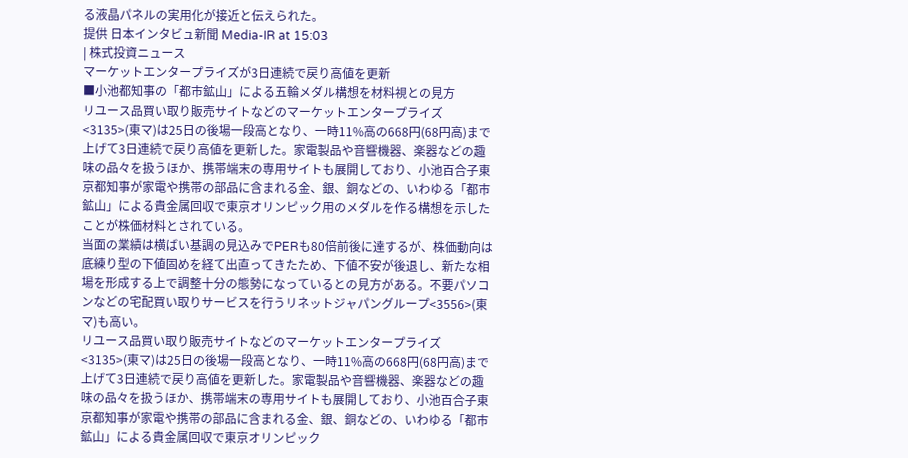る液晶パネルの実用化が接近と伝えられた。
提供 日本インタビュ新聞 Media-IR at 15:03
| 株式投資ニュース
マーケットエンタープライズが3日連続で戻り高値を更新
■小池都知事の「都市鉱山」による五輪メダル構想を材料視との見方
リユース品買い取り販売サイトなどのマーケットエンタープライズ<3135>(東マ)は25日の後場一段高となり、一時11%高の668円(68円高)まで上げて3日連続で戻り高値を更新した。家電製品や音響機器、楽器などの趣味の品々を扱うほか、携帯端末の専用サイトも展開しており、小池百合子東京都知事が家電や携帯の部品に含まれる金、銀、銅などの、いわゆる「都市鉱山」による貴金属回収で東京オリンピック用のメダルを作る構想を示したことが株価材料とされている。
当面の業績は横ばい基調の見込みでPERも80倍前後に達するが、株価動向は底練り型の下値固めを経て出直ってきたため、下値不安が後退し、新たな相場を形成する上で調整十分の態勢になっているとの見方がある。不要パソコンなどの宅配買い取りサービスを行うリネットジャパングループ<3556>(東マ)も高い。
リユース品買い取り販売サイトなどのマーケットエンタープライズ<3135>(東マ)は25日の後場一段高となり、一時11%高の668円(68円高)まで上げて3日連続で戻り高値を更新した。家電製品や音響機器、楽器などの趣味の品々を扱うほか、携帯端末の専用サイトも展開しており、小池百合子東京都知事が家電や携帯の部品に含まれる金、銀、銅などの、いわゆる「都市鉱山」による貴金属回収で東京オリンピック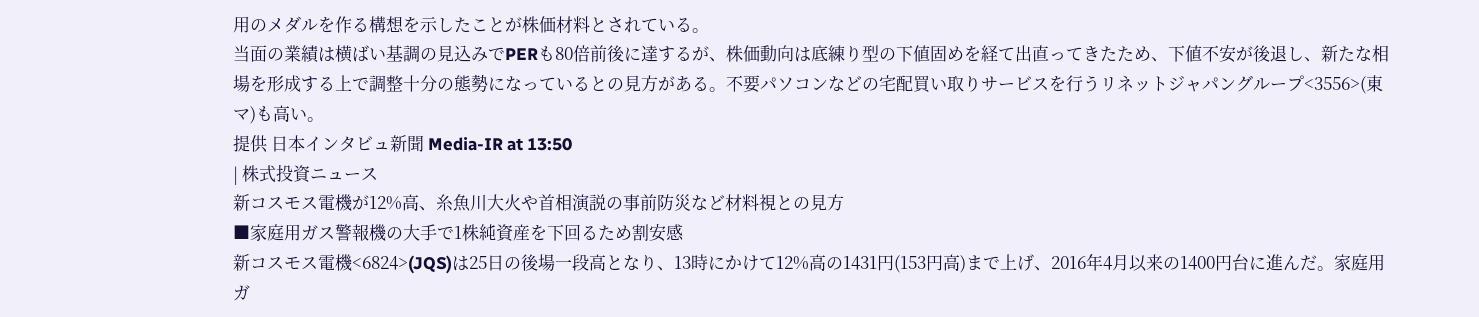用のメダルを作る構想を示したことが株価材料とされている。
当面の業績は横ばい基調の見込みでPERも80倍前後に達するが、株価動向は底練り型の下値固めを経て出直ってきたため、下値不安が後退し、新たな相場を形成する上で調整十分の態勢になっているとの見方がある。不要パソコンなどの宅配買い取りサービスを行うリネットジャパングループ<3556>(東マ)も高い。
提供 日本インタビュ新聞 Media-IR at 13:50
| 株式投資ニュース
新コスモス電機が12%高、糸魚川大火や首相演説の事前防災など材料視との見方
■家庭用ガス警報機の大手で1株純資産を下回るため割安感
新コスモス電機<6824>(JQS)は25日の後場一段高となり、13時にかけて12%高の1431円(153円高)まで上げ、2016年4月以来の1400円台に進んだ。家庭用ガ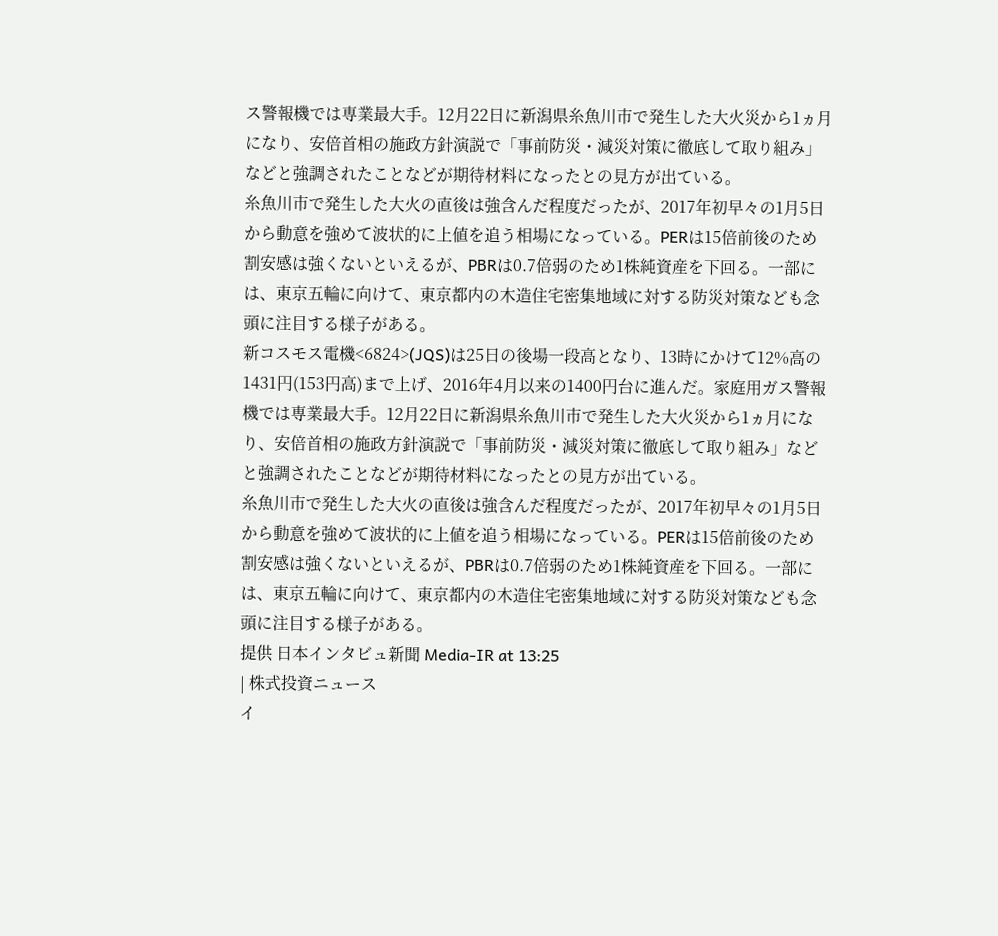ス警報機では専業最大手。12月22日に新潟県糸魚川市で発生した大火災から1ヵ月になり、安倍首相の施政方針演説で「事前防災・減災対策に徹底して取り組み」などと強調されたことなどが期待材料になったとの見方が出ている。
糸魚川市で発生した大火の直後は強含んだ程度だったが、2017年初早々の1月5日から動意を強めて波状的に上値を追う相場になっている。PERは15倍前後のため割安感は強くないといえるが、PBRは0.7倍弱のため1株純資産を下回る。一部には、東京五輪に向けて、東京都内の木造住宅密集地域に対する防災対策なども念頭に注目する様子がある。
新コスモス電機<6824>(JQS)は25日の後場一段高となり、13時にかけて12%高の1431円(153円高)まで上げ、2016年4月以来の1400円台に進んだ。家庭用ガス警報機では専業最大手。12月22日に新潟県糸魚川市で発生した大火災から1ヵ月になり、安倍首相の施政方針演説で「事前防災・減災対策に徹底して取り組み」などと強調されたことなどが期待材料になったとの見方が出ている。
糸魚川市で発生した大火の直後は強含んだ程度だったが、2017年初早々の1月5日から動意を強めて波状的に上値を追う相場になっている。PERは15倍前後のため割安感は強くないといえるが、PBRは0.7倍弱のため1株純資産を下回る。一部には、東京五輪に向けて、東京都内の木造住宅密集地域に対する防災対策なども念頭に注目する様子がある。
提供 日本インタビュ新聞 Media-IR at 13:25
| 株式投資ニュース
イ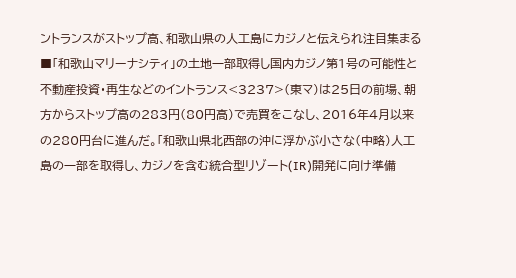ントランスがストップ高、和歌山県の人工島にカジノと伝えられ注目集まる
■「和歌山マリーナシティ」の土地一部取得し国内カジノ第1号の可能性と
不動産投資・再生などのイントランス<3237>(東マ)は25日の前場、朝方からストップ高の283円(80円高)で売買をこなし、2016年4月以来の280円台に進んだ。「和歌山県北西部の沖に浮かぶ小さな(中略)人工島の一部を取得し、カジノを含む統合型リゾート(IR)開発に向け準備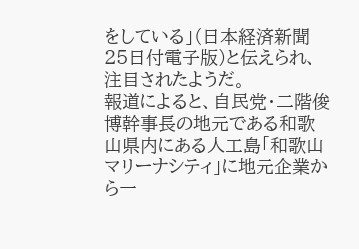をしている」(日本経済新聞25日付電子版)と伝えられ、注目されたようだ。
報道によると、自民党・二階俊博幹事長の地元である和歌山県内にある人工島「和歌山マリーナシティ」に地元企業から一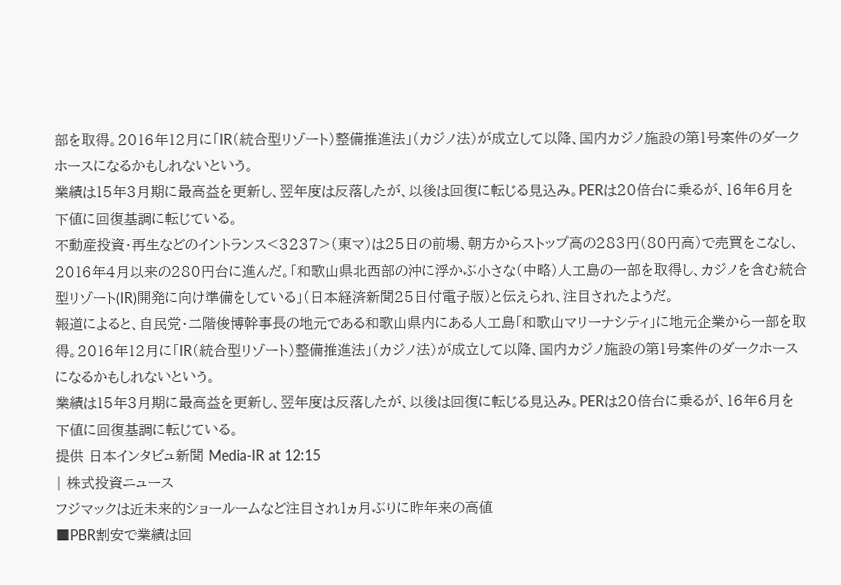部を取得。2016年12月に「IR(統合型リゾート)整備推進法」(カジノ法)が成立して以降、国内カジノ施設の第1号案件のダークホースになるかもしれないという。
業績は15年3月期に最高益を更新し、翌年度は反落したが、以後は回復に転じる見込み。PERは20倍台に乗るが、16年6月を下値に回復基調に転じている。
不動産投資・再生などのイントランス<3237>(東マ)は25日の前場、朝方からストップ高の283円(80円高)で売買をこなし、2016年4月以来の280円台に進んだ。「和歌山県北西部の沖に浮かぶ小さな(中略)人工島の一部を取得し、カジノを含む統合型リゾート(IR)開発に向け準備をしている」(日本経済新聞25日付電子版)と伝えられ、注目されたようだ。
報道によると、自民党・二階俊博幹事長の地元である和歌山県内にある人工島「和歌山マリーナシティ」に地元企業から一部を取得。2016年12月に「IR(統合型リゾート)整備推進法」(カジノ法)が成立して以降、国内カジノ施設の第1号案件のダークホースになるかもしれないという。
業績は15年3月期に最高益を更新し、翌年度は反落したが、以後は回復に転じる見込み。PERは20倍台に乗るが、16年6月を下値に回復基調に転じている。
提供 日本インタビュ新聞 Media-IR at 12:15
| 株式投資ニュース
フジマックは近未来的ショールームなど注目され1ヵ月ぶりに昨年来の高値
■PBR割安で業績は回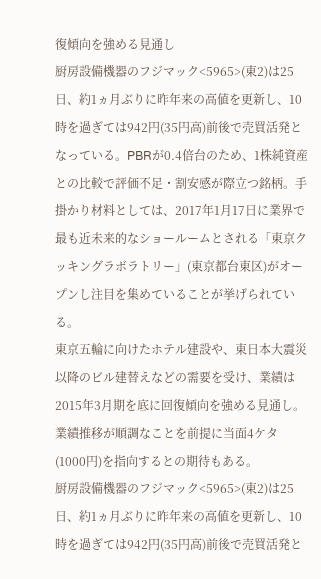復傾向を強める見通し
厨房設備機器のフジマック<5965>(東2)は25日、約1ヵ月ぶりに昨年来の高値を更新し、10時を過ぎては942円(35円高)前後で売買活発となっている。PBRが0.4倍台のため、1株純資産との比較で評価不足・割安感が際立つ銘柄。手掛かり材料としては、2017年1月17日に業界で最も近未来的なショールームとされる「東京クッキングラボラトリー」(東京都台東区)がオープンし注目を集めていることが挙げられている。
東京五輪に向けたホテル建設や、東日本大震災以降のビル建替えなどの需要を受け、業績は2015年3月期を底に回復傾向を強める見通し。業績推移が順調なことを前提に当面4ケタ(1000円)を指向するとの期待もある。
厨房設備機器のフジマック<5965>(東2)は25日、約1ヵ月ぶりに昨年来の高値を更新し、10時を過ぎては942円(35円高)前後で売買活発と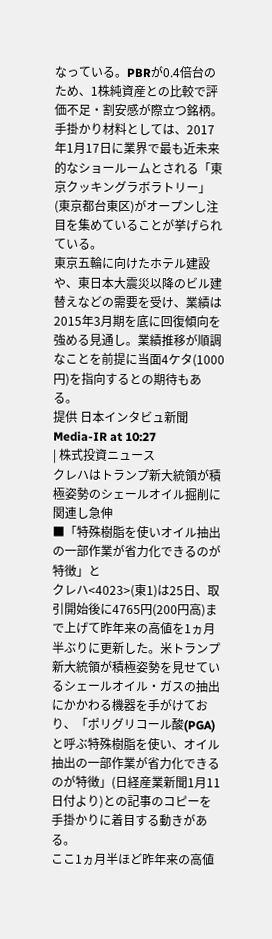なっている。PBRが0.4倍台のため、1株純資産との比較で評価不足・割安感が際立つ銘柄。手掛かり材料としては、2017年1月17日に業界で最も近未来的なショールームとされる「東京クッキングラボラトリー」(東京都台東区)がオープンし注目を集めていることが挙げられている。
東京五輪に向けたホテル建設や、東日本大震災以降のビル建替えなどの需要を受け、業績は2015年3月期を底に回復傾向を強める見通し。業績推移が順調なことを前提に当面4ケタ(1000円)を指向するとの期待もある。
提供 日本インタビュ新聞 Media-IR at 10:27
| 株式投資ニュース
クレハはトランプ新大統領が積極姿勢のシェールオイル掘削に関連し急伸
■「特殊樹脂を使いオイル抽出の一部作業が省力化できるのが特徴」と
クレハ<4023>(東1)は25日、取引開始後に4765円(200円高)まで上げて昨年来の高値を1ヵ月半ぶりに更新した。米トランプ新大統領が積極姿勢を見せているシェールオイル・ガスの抽出にかかわる機器を手がけており、「ポリグリコール酸(PGA)と呼ぶ特殊樹脂を使い、オイル抽出の一部作業が省力化できるのが特徴」(日経産業新聞1月11日付より)との記事のコピーを手掛かりに着目する動きがある。
ここ1ヵ月半ほど昨年来の高値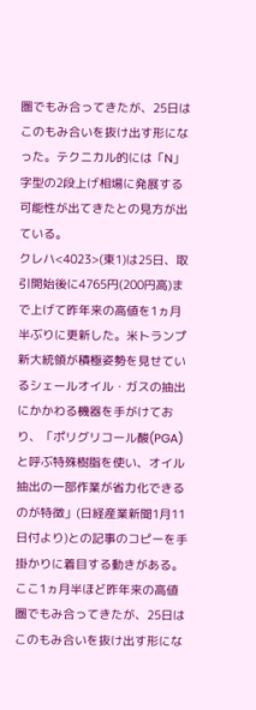圏でもみ合ってきたが、25日はこのもみ合いを抜け出す形になった。テクニカル的には「N」字型の2段上げ相場に発展する可能性が出てきたとの見方が出ている。
クレハ<4023>(東1)は25日、取引開始後に4765円(200円高)まで上げて昨年来の高値を1ヵ月半ぶりに更新した。米トランプ新大統領が積極姿勢を見せているシェールオイル・ガスの抽出にかかわる機器を手がけており、「ポリグリコール酸(PGA)と呼ぶ特殊樹脂を使い、オイル抽出の一部作業が省力化できるのが特徴」(日経産業新聞1月11日付より)との記事のコピーを手掛かりに着目する動きがある。
ここ1ヵ月半ほど昨年来の高値圏でもみ合ってきたが、25日はこのもみ合いを抜け出す形にな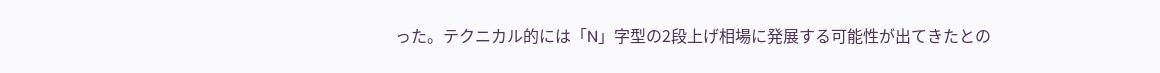った。テクニカル的には「N」字型の2段上げ相場に発展する可能性が出てきたとの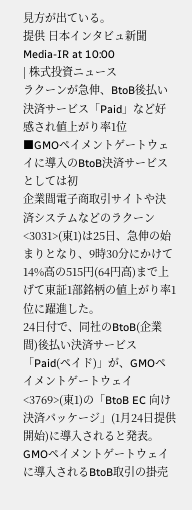見方が出ている。
提供 日本インタビュ新聞 Media-IR at 10:00
| 株式投資ニュース
ラクーンが急伸、BtoB後払い決済サービス「Paid」など好感され値上がり率1位
■GMOペイメントゲートウェイに導入のBtoB決済サービスとしては初
企業間電子商取引サイトや決済システムなどのラクーン<3031>(東1)は25日、急伸の始まりとなり、9時30分にかけて14%高の515円(64円高)まで上げて東証1部銘柄の値上がり率1位に躍進した。
24日付で、同社のBtoB(企業間)後払い決済サービス「Paid(ペイド)」が、GMOペイメントゲートウェイ<3769>(東1)の「BtoB EC 向け決済パッケージ」(1月24日提供開始)に導入されると発表。GMOペイメントゲートウェイに導入されるBtoB取引の掛売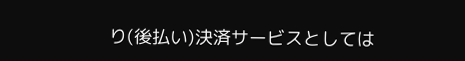り(後払い)決済サービスとしては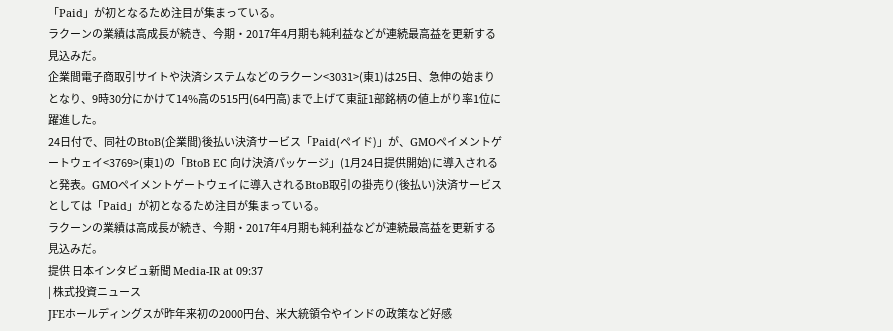「Paid」が初となるため注目が集まっている。
ラクーンの業績は高成長が続き、今期・2017年4月期も純利益などが連続最高益を更新する見込みだ。
企業間電子商取引サイトや決済システムなどのラクーン<3031>(東1)は25日、急伸の始まりとなり、9時30分にかけて14%高の515円(64円高)まで上げて東証1部銘柄の値上がり率1位に躍進した。
24日付で、同社のBtoB(企業間)後払い決済サービス「Paid(ペイド)」が、GMOペイメントゲートウェイ<3769>(東1)の「BtoB EC 向け決済パッケージ」(1月24日提供開始)に導入されると発表。GMOペイメントゲートウェイに導入されるBtoB取引の掛売り(後払い)決済サービスとしては「Paid」が初となるため注目が集まっている。
ラクーンの業績は高成長が続き、今期・2017年4月期も純利益などが連続最高益を更新する見込みだ。
提供 日本インタビュ新聞 Media-IR at 09:37
| 株式投資ニュース
JFEホールディングスが昨年来初の2000円台、米大統領令やインドの政策など好感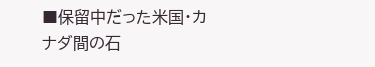■保留中だった米国・カナダ間の石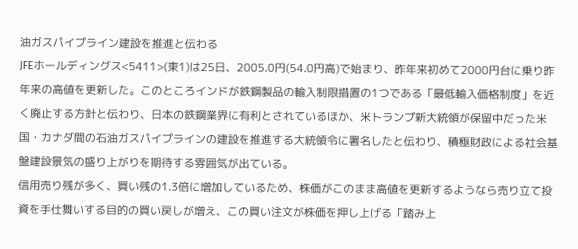油ガスパイプライン建設を推進と伝わる
JFEホールディングス<5411>(東1)は25日、2005.0円(54.0円高)で始まり、昨年来初めて2000円台に乗り昨年来の高値を更新した。このところインドが鉄鋼製品の輸入制限措置の1つである「最低輸入価格制度」を近く廃止する方針と伝わり、日本の鉄鋼業界に有利とされているほか、米トランプ新大統領が保留中だった米国・カナダ間の石油ガスパイプラインの建設を推進する大統領令に署名したと伝わり、積極財政による社会基盤建設景気の盛り上がりを期待する雰囲気が出ている。
信用売り残が多く、買い残の1.3倍に増加しているため、株価がこのまま高値を更新するようなら売り立て投資を手仕舞いする目的の買い戻しが増え、この買い注文が株価を押し上げる「踏み上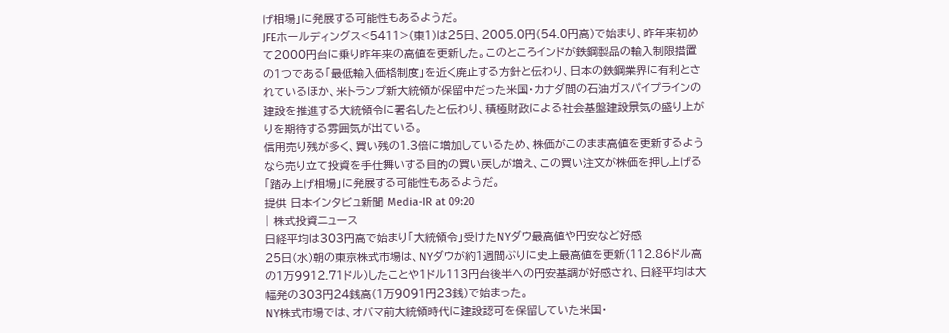げ相場」に発展する可能性もあるようだ。
JFEホールディングス<5411>(東1)は25日、2005.0円(54.0円高)で始まり、昨年来初めて2000円台に乗り昨年来の高値を更新した。このところインドが鉄鋼製品の輸入制限措置の1つである「最低輸入価格制度」を近く廃止する方針と伝わり、日本の鉄鋼業界に有利とされているほか、米トランプ新大統領が保留中だった米国・カナダ間の石油ガスパイプラインの建設を推進する大統領令に署名したと伝わり、積極財政による社会基盤建設景気の盛り上がりを期待する雰囲気が出ている。
信用売り残が多く、買い残の1.3倍に増加しているため、株価がこのまま高値を更新するようなら売り立て投資を手仕舞いする目的の買い戻しが増え、この買い注文が株価を押し上げる「踏み上げ相場」に発展する可能性もあるようだ。
提供 日本インタビュ新聞 Media-IR at 09:20
| 株式投資ニュース
日経平均は303円高で始まり「大統領令」受けたNYダウ最高値や円安など好感
25日(水)朝の東京株式市場は、NYダウが約1週間ぶりに史上最高値を更新(112.86ドル高の1万9912.71ドル)したことや1ドル113円台後半への円安基調が好感され、日経平均は大幅発の303円24銭高(1万9091円23銭)で始まった。
NY株式市場では、オバマ前大統領時代に建設認可を保留していた米国・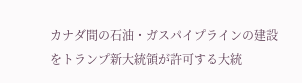カナダ間の石油・ガスパイプラインの建設をトランプ新大統領が許可する大統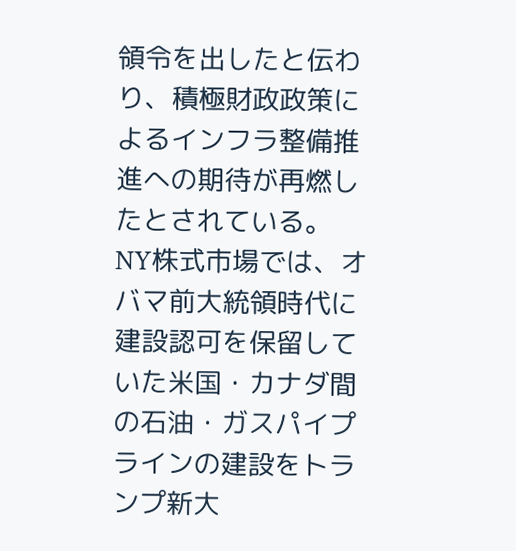領令を出したと伝わり、積極財政政策によるインフラ整備推進への期待が再燃したとされている。
NY株式市場では、オバマ前大統領時代に建設認可を保留していた米国・カナダ間の石油・ガスパイプラインの建設をトランプ新大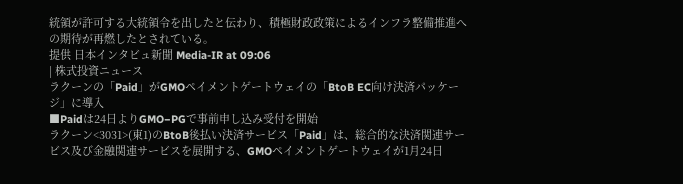統領が許可する大統領令を出したと伝わり、積極財政政策によるインフラ整備推進への期待が再燃したとされている。
提供 日本インタビュ新聞 Media-IR at 09:06
| 株式投資ニュース
ラクーンの「Paid」がGMOペイメントゲートウェイの「BtoB EC向け決済パッケージ」に導入
■Paidは24日よりGMO−PGで事前申し込み受付を開始
ラクーン<3031>(東1)のBtoB後払い決済サービス「Paid」は、総合的な決済関連サービス及び金融関連サービスを展開する、GMOペイメントゲートウェイが1月24日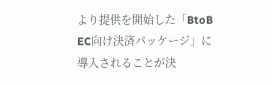より提供を開始した「BtoB EC向け決済パッケージ」に導入されることが決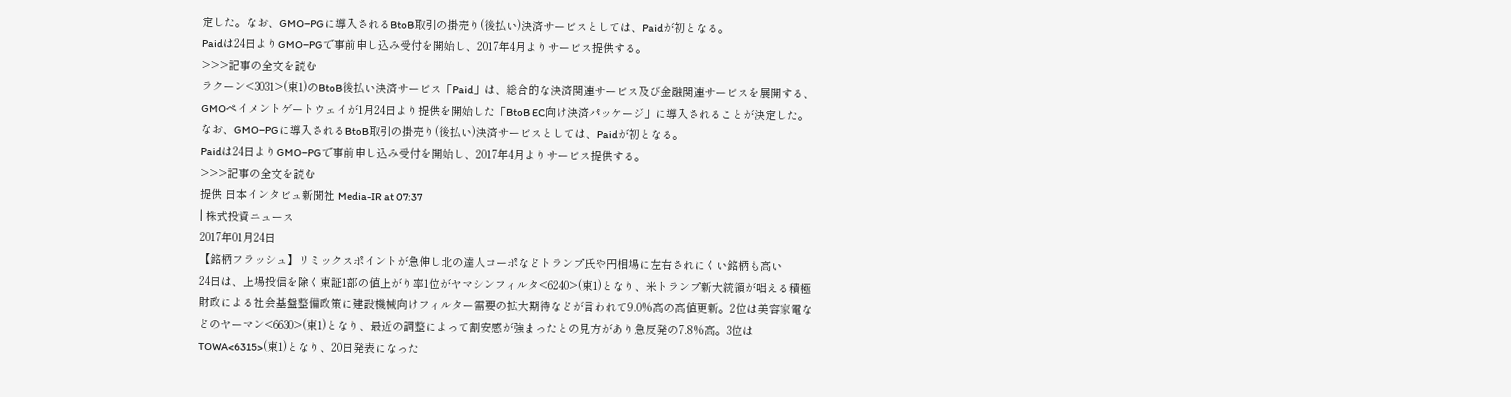定した。なお、GMO−PGに導入されるBtoB取引の掛売り(後払い)決済サービスとしては、Paidが初となる。
Paidは24日よりGMO−PGで事前申し込み受付を開始し、2017年4月よりサービス提供する。
>>>記事の全文を読む
ラクーン<3031>(東1)のBtoB後払い決済サービス「Paid」は、総合的な決済関連サービス及び金融関連サービスを展開する、GMOペイメントゲートウェイが1月24日より提供を開始した「BtoB EC向け決済パッケージ」に導入されることが決定した。なお、GMO−PGに導入されるBtoB取引の掛売り(後払い)決済サービスとしては、Paidが初となる。
Paidは24日よりGMO−PGで事前申し込み受付を開始し、2017年4月よりサービス提供する。
>>>記事の全文を読む
提供 日本インタビュ新聞社 Media-IR at 07:37
| 株式投資ニュース
2017年01月24日
【銘柄フラッシュ】リミックスポイントが急伸し北の達人コーポなどトランプ氏や円相場に左右されにくい銘柄も高い
24日は、上場投信を除く東証1部の値上がり率1位がヤマシンフィルタ<6240>(東1)となり、米トランプ新大統領が唱える積極財政による社会基盤整備政策に建設機械向けフィルター需要の拡大期待などが言われて9.0%高の高値更新。2位は美容家電などのヤーマン<6630>(東1)となり、最近の調整によって割安感が強まったとの見方があり急反発の7.8%高。3位はTOWA<6315>(東1)となり、20日発表になった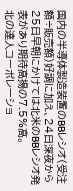国内の半導体製造装置のBBレシオ(受注額÷販売額)好調に加え、24日深夜から25日早朝にかけては北米のBBレシオ発表があり期待高揚の7.5%高。
北の達人コーポレーショ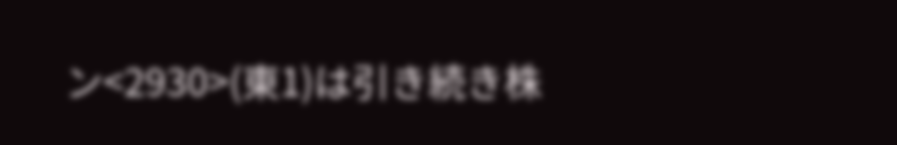ン<2930>(東1)は引き続き株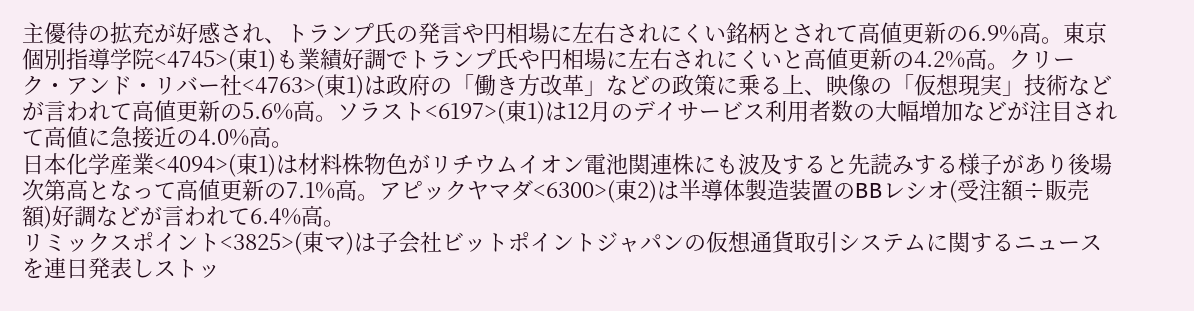主優待の拡充が好感され、トランプ氏の発言や円相場に左右されにくい銘柄とされて高値更新の6.9%高。東京個別指導学院<4745>(東1)も業績好調でトランプ氏や円相場に左右されにくいと高値更新の4.2%高。クリーク・アンド・リバー社<4763>(東1)は政府の「働き方改革」などの政策に乗る上、映像の「仮想現実」技術などが言われて高値更新の5.6%高。ソラスト<6197>(東1)は12月のデイサービス利用者数の大幅増加などが注目されて高値に急接近の4.0%高。
日本化学産業<4094>(東1)は材料株物色がリチウムイオン電池関連株にも波及すると先読みする様子があり後場次第高となって高値更新の7.1%高。アピックヤマダ<6300>(東2)は半導体製造装置のBBレシオ(受注額÷販売額)好調などが言われて6.4%高。
リミックスポイント<3825>(東マ)は子会社ビットポイントジャパンの仮想通貨取引システムに関するニュースを連日発表しストッ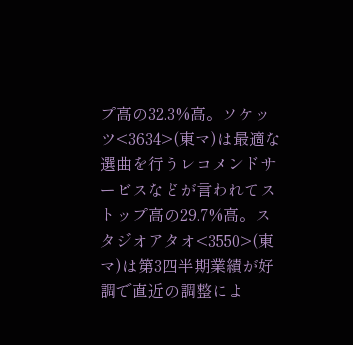プ高の32.3%高。ソケッツ<3634>(東マ)は最適な選曲を行うレコメンドサービスなどが言われてストップ高の29.7%高。スタジオアタオ<3550>(東マ)は第3四半期業績が好調で直近の調整によ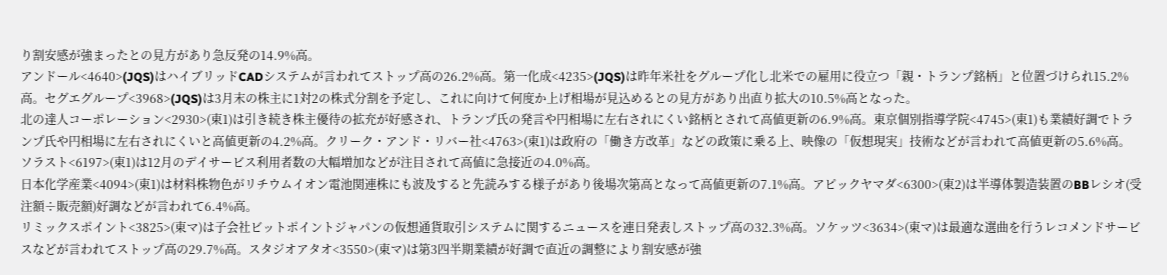り割安感が強まったとの見方があり急反発の14.9%高。
アンドール<4640>(JQS)はハイブリッドCADシステムが言われてストップ高の26.2%高。第一化成<4235>(JQS)は昨年米社をグループ化し北米での雇用に役立つ「親・トランプ銘柄」と位置づけられ15.2%高。セグエグループ<3968>(JQS)は3月末の株主に1対2の株式分割を予定し、これに向けて何度か上げ相場が見込めるとの見方があり出直り拡大の10.5%高となった。
北の達人コーポレーション<2930>(東1)は引き続き株主優待の拡充が好感され、トランプ氏の発言や円相場に左右されにくい銘柄とされて高値更新の6.9%高。東京個別指導学院<4745>(東1)も業績好調でトランプ氏や円相場に左右されにくいと高値更新の4.2%高。クリーク・アンド・リバー社<4763>(東1)は政府の「働き方改革」などの政策に乗る上、映像の「仮想現実」技術などが言われて高値更新の5.6%高。ソラスト<6197>(東1)は12月のデイサービス利用者数の大幅増加などが注目されて高値に急接近の4.0%高。
日本化学産業<4094>(東1)は材料株物色がリチウムイオン電池関連株にも波及すると先読みする様子があり後場次第高となって高値更新の7.1%高。アピックヤマダ<6300>(東2)は半導体製造装置のBBレシオ(受注額÷販売額)好調などが言われて6.4%高。
リミックスポイント<3825>(東マ)は子会社ビットポイントジャパンの仮想通貨取引システムに関するニュースを連日発表しストップ高の32.3%高。ソケッツ<3634>(東マ)は最適な選曲を行うレコメンドサービスなどが言われてストップ高の29.7%高。スタジオアタオ<3550>(東マ)は第3四半期業績が好調で直近の調整により割安感が強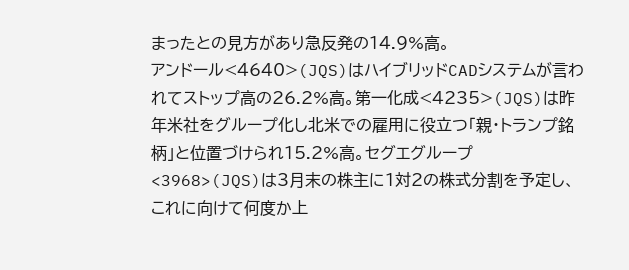まったとの見方があり急反発の14.9%高。
アンドール<4640>(JQS)はハイブリッドCADシステムが言われてストップ高の26.2%高。第一化成<4235>(JQS)は昨年米社をグループ化し北米での雇用に役立つ「親・トランプ銘柄」と位置づけられ15.2%高。セグエグループ<3968>(JQS)は3月末の株主に1対2の株式分割を予定し、これに向けて何度か上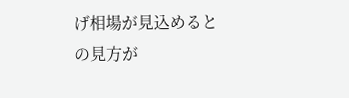げ相場が見込めるとの見方が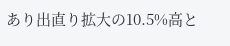あり出直り拡大の10.5%高と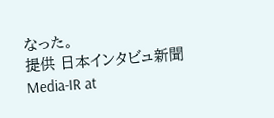なった。
提供 日本インタビュ新聞 Media-IR at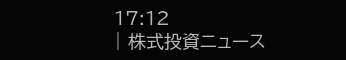17:12
| 株式投資ニュース